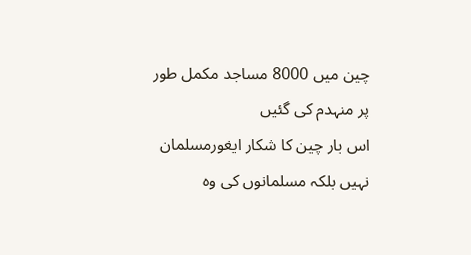چین میں 8000 مساجد مکمل طور پر منہدم کی گئیں
اس بار چین کا شکار ایغورمسلمان نہیں بلکہ مسلمانوں کی وہ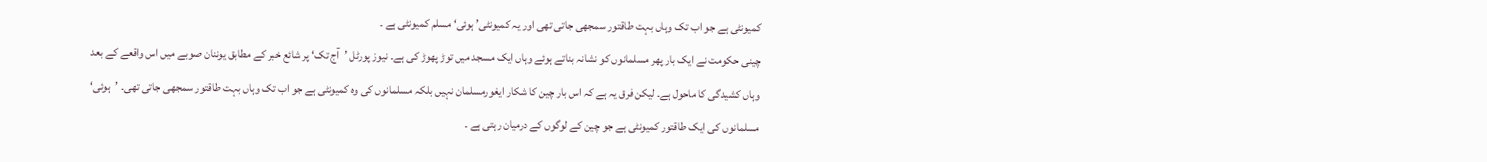کمیونٹی ہے جو اب تک وہاں بہت طاقتور سمجھی جاتی تھی اور یہ کمیونٹی’ ہوئی‘ مسلم کمیونٹی ہے ۔
چینی حکومت نے ایک بار پھر مسلمانوں کو نشانہ بناتے ہوئے وہاں ایک مسجد میں توڑ پھوڑ کی ہے۔ نیوز پورٹل ’آج تک‘ پر شائع خبر کے مطابق یوننان صوبے میں اس واقعے کے بعد وہاں کشیدگی کا ماحول ہے۔ لیکن فرق یہ ہے کہ اس بار چین کا شکار ایغورمسلمان نہیں بلکہ مسلمانوں کی وہ کمیونٹی ہے جو اب تک وہاں بہت طاقتور سمجھی جاتی تھی۔ ’ہوئی‘ مسلمانوں کی ایک طاقتور کمیونٹی ہے جو چین کے لوگوں کے درمیان رہتی ہے ۔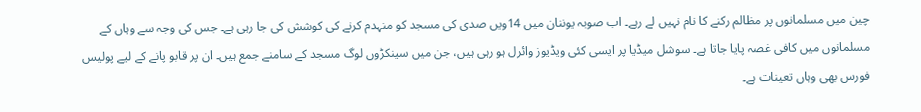چین میں مسلمانوں پر مظالم رکنے کا نام نہیں لے رہے۔ اب صوبہ یوننان میں 14ویں صدی کی مسجد کو منہدم کرنے کی کوشش کی جا رہی ہے۔ جس کی وجہ سے وہاں کے مسلمانوں میں کافی غصہ پایا جاتا ہے۔ سوشل میڈیا پر ایسی کئی ویڈیوز وائرل ہو رہی ہیں، جن میں سینکڑوں لوگ مسجد کے سامنے جمع ہیں۔ ان پر قابو پانے کے لیے پولیس فورس بھی وہاں تعینات ہے۔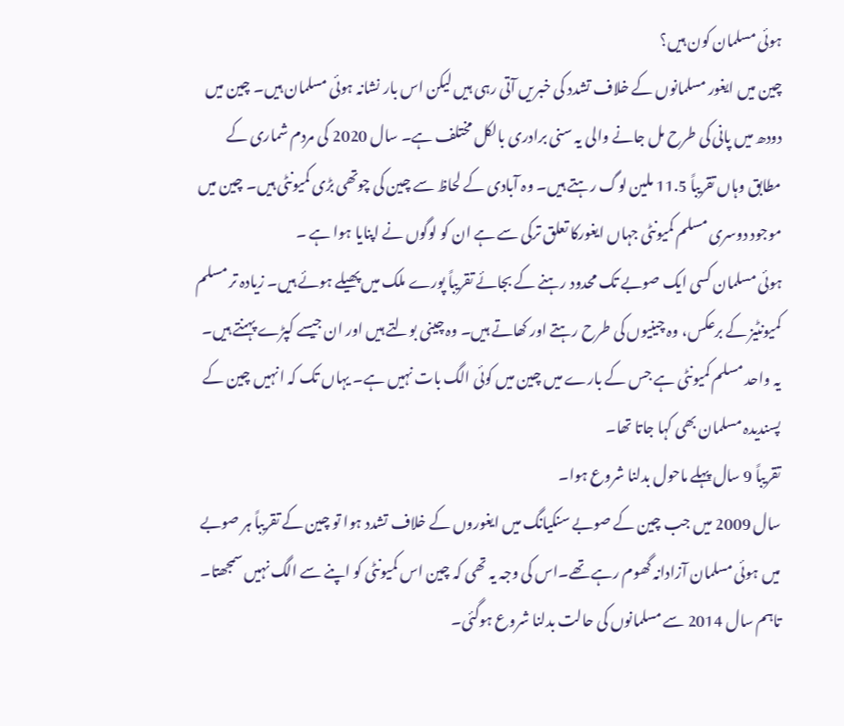ہوئی مسلمان کون ہیں؟
چین میں ایغور مسلمانوں کے خلاف تشدد کی خبریں آتی رہی ہیں لیکن اس بار نشانہ ہوئی مسلمان ہیں۔ چین میں دودھ میں پانی کی طرح مل جانے والی یہ سنی برادری بالکل مختلف ہے۔ سال 2020 کی مردم شماری کے مطابق وہاں تقریباً 11.5 ملین لوگ رہتے ہیں۔ وہ آبادی کے لحاظ سے چین کی چوتھی بڑی کمیونٹی ہیں۔ چین میں موجود دوسری مسلم کمیونٹی جہاں ایغورکا تعلق ترکی سے ہے ان کو لوگوں نے اپنایا ہوا ہے ۔
ہوئی مسلمان کسی ایک صوبے تک محدود رہنے کے بجائے تقریباً پورے ملک میں پھیلے ہوئے ہیں۔ زیادہ تر مسلم کمیونٹیز کے برعکس، وہ چینیوں کی طرح رہتے اور کھاتے ہیں۔ وہ چینی بولتے ہیں اور ان جیسے کپڑے پہنتے ہیں۔ یہ واحد مسلم کمیونٹی ہے جس کے بارے میں چین میں کوئی الگ بات نہیں ہے۔ یہاں تک کہ انہیں چین کے پسندیدہ مسلمان بھی کہا جاتا تھا۔
تقریباً 9 سال پہلے ماحول بدلنا شروع ہوا۔
سال 2009 میں جب چین کے صوبے سنکیانگ میں ایغوروں کے خلاف تشدد ہوا تو چین کے تقریباً ہر صوبے میں ہوئی مسلمان آزادانہ گھوم رہے تھے۔اس کی وجہ یہ تھی کہ چین اس کمیونٹی کو اپنے سے الگ نہیں سمجھتا۔ تاہم سال 2014 سے مسلمانوں کی حالت بدلنا شروع ہوگئی۔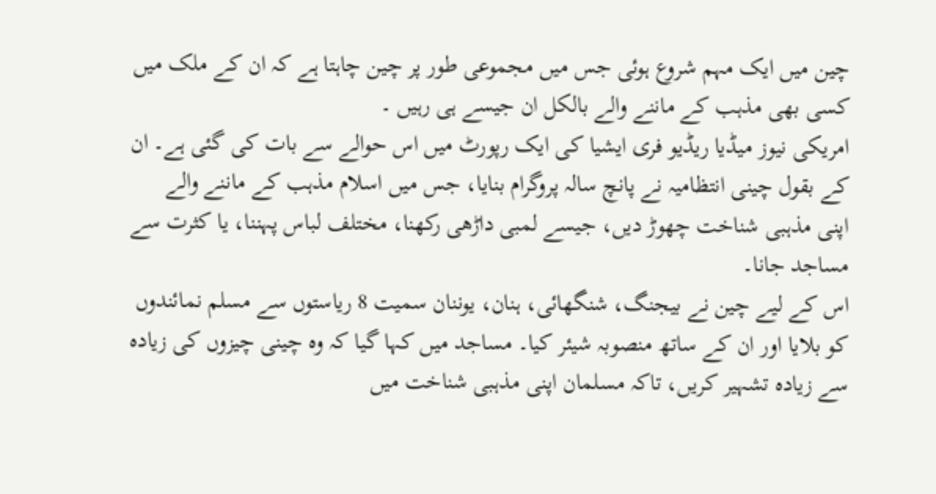چین میں ایک مہم شروع ہوئی جس میں مجموعی طور پر چین چاہتا ہے کہ ان کے ملک میں کسی بھی مذہب کے ماننے والے بالکل ان جیسے ہی رہیں ۔
امریکی نیوز میڈیا ریڈیو فری ایشیا کی ایک رپورٹ میں اس حوالے سے بات کی گئی ہے۔ ان کے بقول چینی انتظامیہ نے پانچ سالہ پروگرام بنایا، جس میں اسلام مذہب کے ماننے والے اپنی مذہبی شناخت چھوڑ دیں، جیسے لمبی داڑھی رکھنا، مختلف لباس پہننا، یا کثرت سے مساجد جانا۔
اس کے لیے چین نے بیجنگ، شنگھائی، ہنان، یوننان سمیت 8 ریاستوں سے مسلم نمائندوں کو بلایا اور ان کے ساتھ منصوبہ شیئر کیا۔ مساجد میں کہا گیا کہ وہ چینی چیزوں کی زیادہ سے زیادہ تشہیر کریں، تاکہ مسلمان اپنی مذہبی شناخت میں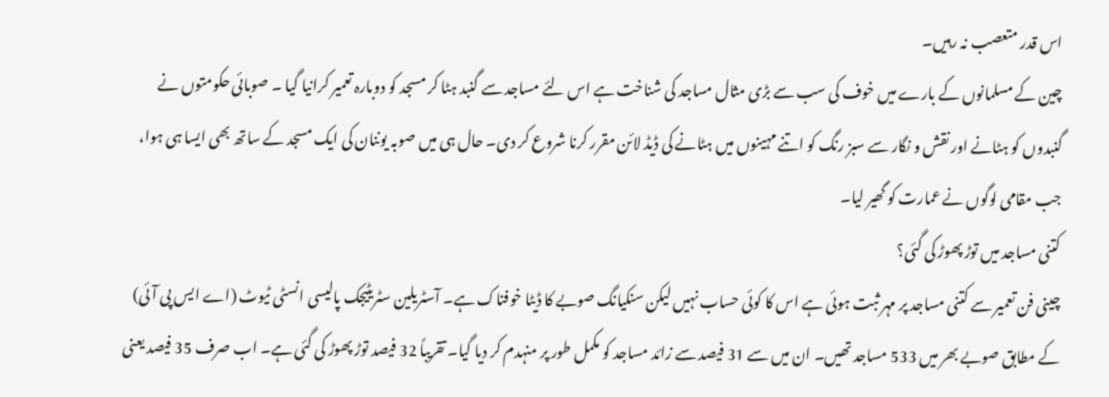اس قدر متعصب نہ رہیں۔
چین کے مسلمانوں کے بارے میں خوف کی سب سے بڑی مثال مساجد کی شناخت ہے اس لئے مساجد سے گنبد ہٹا کر مسجد کو دوبارہ تعمیر کرانیا گیا ۔ صوبائی حکومتوں نے گنبدوں کو ہٹانے اور نقش و نگار سے سبز رنگ کو اتنے مہینوں میں ہٹانے کی ڈیڈ لائن مقرر کرنا شروع کر دی۔ حال ہی میں صوبہ یوننان کی ایک مسجد کے ساتھ بھی ایسا ہی ہوا، جب مقامی لوگوں نے عمارت کو گھیر لیا۔
کتنی مساجد میں توڑ پھوڑ کی گئی؟
چینی فن تعمیر سے کتنی مساجد پر مہر ثبت ہوئی ہے اس کا کوئی حساب نہیں لیکن سنکیانگ صوبے کا ڈیٹا خوفناک ہے۔ آسٹریلین سٹریٹیجک پالیسی انسٹی ٹیوٹ (اے ایس پی آئی) کے مطابق صوبے بھر میں 533 مساجد تھیں۔ ان میں سے 31 فیصد سے زائد مساجد کو مکمل طور پر منہدم کر دیا گیا۔ تقریباً 32 فیصد توڑ پھوڑ کی گئی ہے۔ اب صرف 35 فیصد یعنی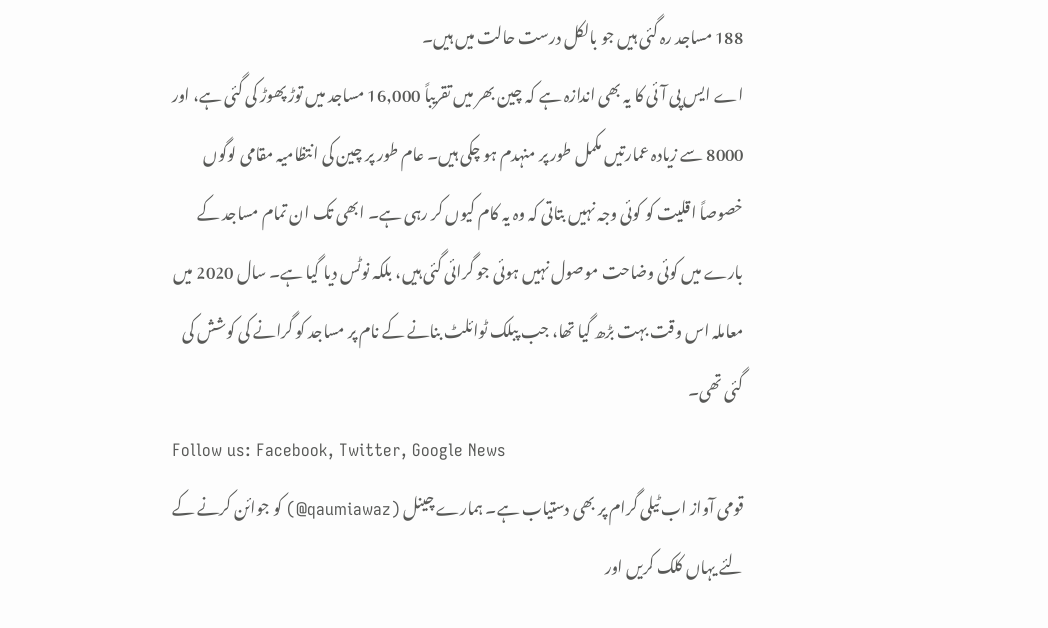188 مساجد رہ گئی ہیں جو بالکل درست حالت میں ہیں۔
اے ایس پی آئی کا یہ بھی اندازہ ہے کہ چین بھر میں تقریباً 16,000 مساجد میں توڑ پھوڑ کی گئی ہے، اور 8000 سے زیادہ عمارتیں مکمل طور پر منہدم ہو چکی ہیں۔ عام طور پر چین کی انتظامیہ مقامی لوگوں خصوصاً اقلیت کو کوئی وجہ نہیں بتاتی کہ وہ یہ کام کیوں کر رہی ہے۔ ابھی تک ان تمام مساجد کے بارے میں کوئی وضاحت موصول نہیں ہوئی جو گرائی گئی ہیں، بلکہ نوٹس دیا گیا ہے۔ سال 2020 میں معاملہ اس وقت بہت بڑھ گیا تھا، جب پبلک ٹوائلٹ بنانے کے نام پر مساجد کو گرانے کی کوشش کی گئی تھی۔
Follow us: Facebook, Twitter, Google News
قومی آواز اب ٹیلی گرام پر بھی دستیاب ہے۔ ہمارے چینل (qaumiawaz@) کو جوائن کرنے کے لئے یہاں کلک کریں اور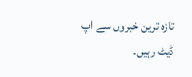تازہ ترین خبروں سے اپ ڈیٹ رہیں۔